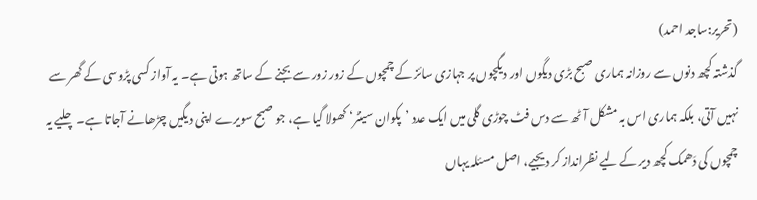(تحریر:ساجد احمد)
گذشتہ کچھ دنوں سے روزانہ ہماری صبح بڑی دیگوں اور دیگچوں پر جہازی سائز کے چمچوں کے زور زور سے بجنے کے ساتھ ہوتی ہے۔ یہ آواز کسی پڑوسی کے گھر سے نہیں آتی، بلکہ ہماری اس بہ مشکل آٹھ سے دس فٹ چوڑی گلی میں ایک عدد ’پکوان سینٹر‘ کھولا گیا ہے، جو صبح سویرے اپنی دیگیں چڑھانے آجاتا ہے۔ چلیے یہ چمچوں کی دَھمک کچھ دیر کے لیے نظرانداز کر دیجیے، اصل مسئلہ یہاں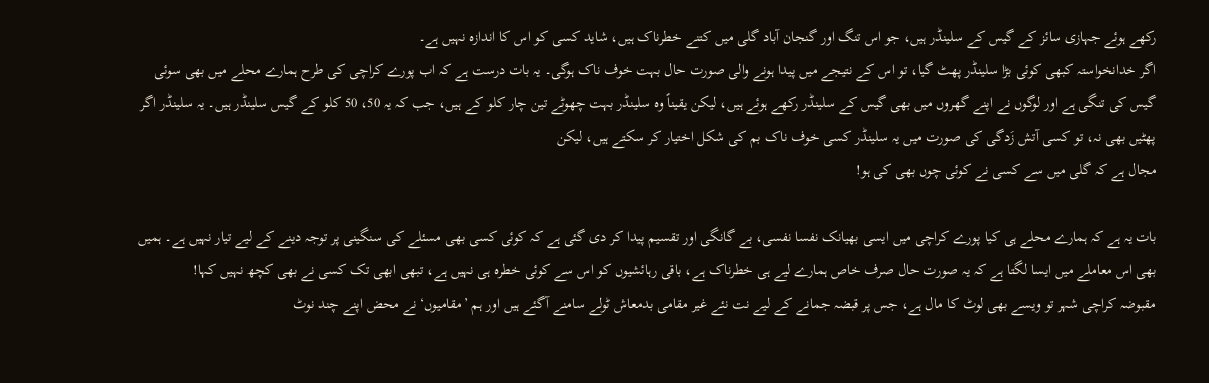رکھے ہوئے جہازی سائز کے گیس کے سلینڈر ہیں، جو اس تنگ اور گنجان آباد گلی میں کتنے خطرناک ہیں، شاید کسی کو اس کا اندازہ نہیں ہے۔
اگر خدانخواستہ کبھی کوئی بڑا سلینڈر پھٹ گیا، تو اس کے نتیجے میں پیدا ہونے والی صورت حال بہت خوف ناک ہوگی۔ یہ بات درست ہے کہ اب پورے کراچی کی طرح ہمارے محلے میں بھی سوئی گیس کی تنگی ہے اور لوگوں نے اپنے گھروں میں بھی گیس کے سلینڈر رکھے ہوئے ہیں، لیکن یقیناً وہ سلینڈر بہت چھوٹے تین چار کلو کے ہیں، جب کہ یہ 50، 50 کلو کے گیس سلینڈر ہیں۔ یہ سلینڈر اگر پھٹیں بھی نہ، تو کسی آتش زَدگی کی صورت میں یہ سلینڈر کسی خوف ناک بم کی شکل اختیار کر سکتے ہیں، لیکن
مجال ہے کہ گلی میں سے کسی نے کوئی چوں بھی کی ہو!

بات یہ ہے کہ ہمارے محلے ہی کیا پورے کراچی میں ایسی بھیانک نفسا نفسی، بے گانگی اور تقسیم پیدا کر دی گئی ہے کہ کوئی کسی بھی مسئلے کی سنگینی پر توجہ دینے کے لیے تیار نہیں ہے۔ ہمیں بھی اس معاملے میں ایسا لگتا ہے کہ یہ صورت حال صرف خاص ہمارے لیے ہی خطرناک ہے، باقی رہائشیوں کو اس سے کوئی خطرہ ہی نہیں ہے، تبھی ابھی تک کسی نے بھی کچھ نہیں کہا!
مقبوضہ کراچی شہر تو ویسے بھی لوٹ کا مال ہے، جس پر قبضہ جمانے کے لیے نت نئے غیر مقامی بدمعاش ٹولے سامنے آگئے ہیں اور ہم ’مقامیوں‘ نے محض اپنے چند نوٹ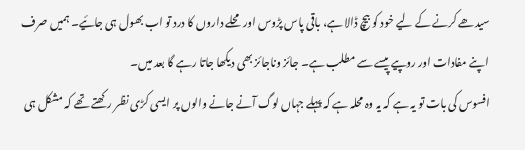سیدھے کرنے کے لیے خود کو بیچ ڈالا ہے، باقی پاس پڑوس اور محلے داروں کا درد تو اب بھول ہی جائیے۔ ہمیں صرف اپنے مفادات اور روپیے پیسے سے مطلب ہے۔ جائز وناجائز بھی دیکھا جاتا رہے گا بعد میں۔
افسوس کی بات تو یہ ہے کہ یہ وہ محلہ ہے کہ پہلے جہاں لوگ آنے جانے والوں پر ایسی کڑی نظر رکھتے تھے کہ مشکل ہی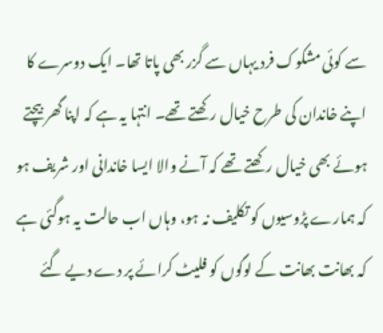سے کوئی مشکوک فرد یہاں سے گزر بھی پاتا تھا۔ ایک دوسرے کا اپنے خاندان کی طرح خیال رکھتے تھے۔ انتہا یہ ہے کہ اپنا گھر بیچتے ہوئے بھی خیال رکھتے تھے کہ آنے والا ایسا خاندانی اور شریف ہو کہ ہمارے پڑوسیوں کو تکلیف نہ ہو، وہاں اب حالت یہ ہوگئی ہے کہ بھانت بھانت کے لوگوں کو فلیٹ کرائے پر دے دیے گئے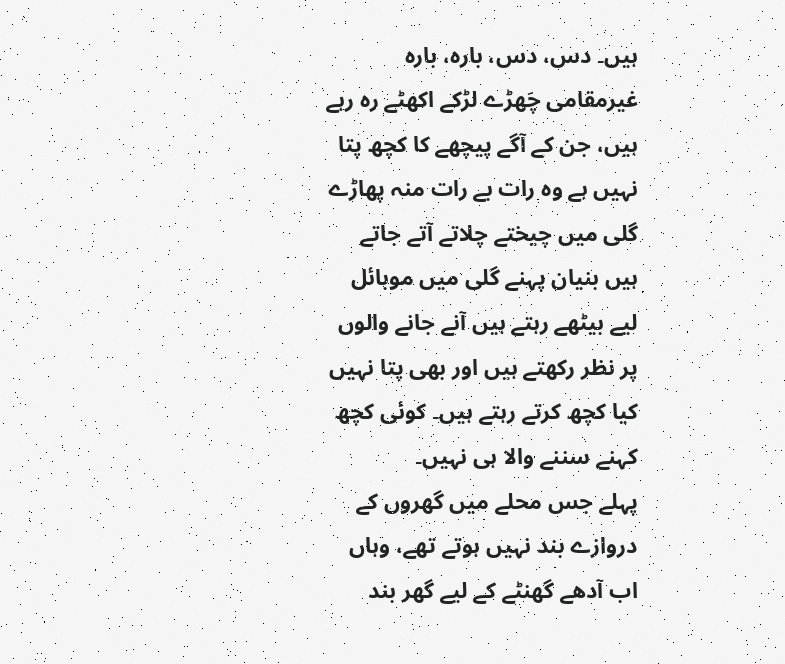ہیں۔ دس، دس، بارہ، بارہ غیرمقامی چَھڑے لڑکے اکھٹے رہ رہے ہیں، جن کے آگے پیچھے کا کچھ پتا نہیں ہے وہ رات بے رات منہ پھاڑے گلی میں چیختے چلاتے آتے جاتے ہیں بنیان پہنے گلی میں موبائل لیے بیٹھے رہتے ہیں آنے جانے والوں پر نظر رکھتے ہیں اور بھی پتا نہیں کیا کچھ کرتے رہتے ہیں۔ کوئی کچھ کہنے سننے والا ہی نہیں۔
پہلے جس محلے میں گھروں کے دروازے بند نہیں ہوتے تھے، وہاں اب آدھے گھنٹے کے لیے گھر بند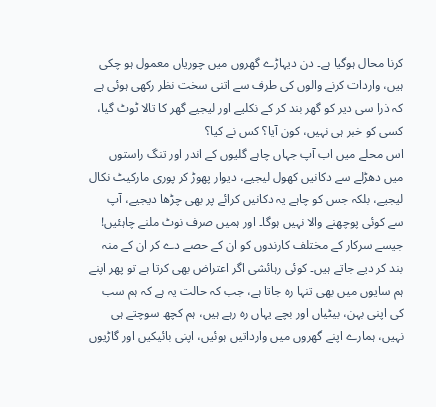کرنا محال ہوگیا ہے۔ دن دیہاڑے گھروں میں چوریاں معمول ہو چکی ہیں، واردات کرنے والوں کی طرف سے اتنی سخت نظر رکھی ہوئی ہے کہ ذرا سی دیر کو گھر بند کر کے نکلیے اور لیجیے گھر کا تالا ٹوٹ گیا، کسی کو خبر ہی نہیں، کون آیا؟ کس نے کیا؟
اس محلے میں اب آپ جہاں چاہے گلیوں کے اندر اور تنگ راستوں میں دھڑلے سے دکانیں کھول لیجیے، دیوار پھوڑ کر پوری مارکیٹ نکال لیجیے، بلکہ جس کو چاہے یہ دکانیں کرائے پر بھی چڑھا دیجیے، آپ سے کوئی پوچھنے والا نہیں ہوگا۔ اور ہمیں صرف نوٹ ملنے چاہئیں! جیسے سرکار کے مختلف کارندوں کو ان کے حصے دے کر ان کے منہ بند کر دیے جاتے ہیں۔ کوئی رہائشی اگر اعتراض بھی کرتا ہے تو پھر اپنے ہم سایوں میں بھی تنہا رہ جاتا ہے، جب کہ حالت یہ ہے کہ ہم سب کی اپنی بہن، بیٹیاں اور بچے یہاں رہ رہے ہیں، ہم کچھ سوچتے ہی نہیں، ہمارے اپنے گھروں میں وارداتیں ہوئیں، اپنی بائیکیں اور گاڑیوں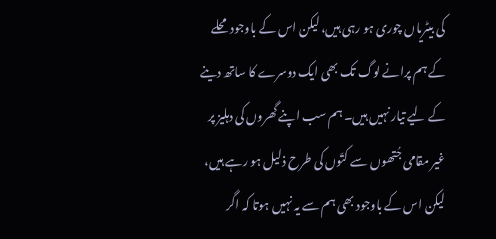کی بیٹریاں چوری ہو رہی ہیں، لیکن اس کے باوجود محلے کے ہم پرانے لوگ تک بھی ایک دوسرے کا ساتھ دینے کے لیے تیار نہیں ہیں۔ ہم سب اپنے گھروں کی دہلیز پر غیر مقامی جُتھوں سے کتّوں کی طرح ذلیل ہو رہے ہیں، لیکن اس کے باوجود بھی ہم سے یہ نہیں ہوتا کہ اگر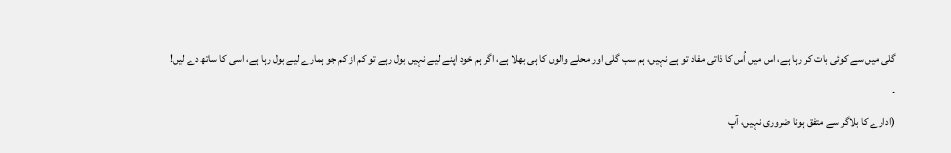گلی میں سے کوئی بات کر رہا ہے، اس میں اُس کا ذاتی مفاد تو ہے نہیں، ہم سب گلی اور محلے والوں کا ہی بھلا ہے، اگر ہم خود اپنے لیے نہیں بول رہے تو کم از کم جو ہمارے لیے بول رہا ہے، اسی کا ساتھ دے لیں!
۔
(ادارے کا بلاگر سے متفق ہونا ضروری نہیں، آپ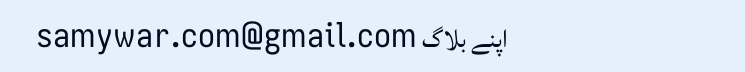اپنے بلاگ samywar.com@gmail.com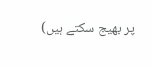پر بھیج سکتے ہیں)